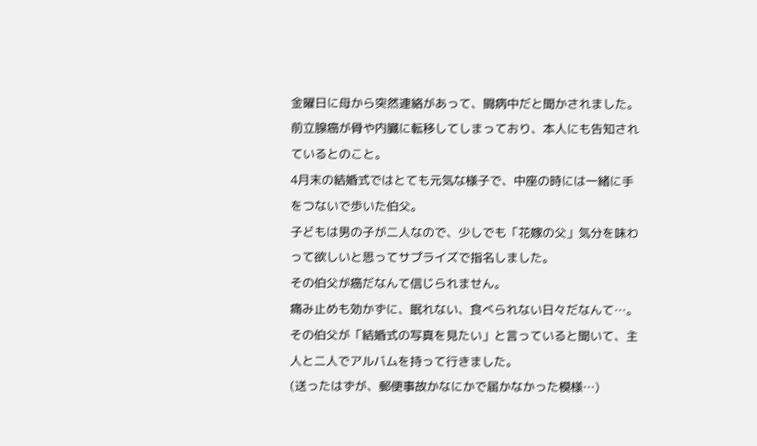金曜日に母から突然連絡があって、闘病中だと聞かされました。
前立腺癌が骨や内臓に転移してしまっており、本人にも告知されているとのこと。
4月末の結婚式ではとても元気な様子で、中座の時には一緒に手をつないで歩いた伯父。
子どもは男の子が二人なので、少しでも「花嫁の父」気分を味わって欲しいと思ってサプライズで指名しました。
その伯父が癌だなんて信じられません。
痛み止めも効かずに、眠れない、食べられない日々だなんて…。
その伯父が「結婚式の写真を見たい」と言っていると聞いて、主人と二人でアルバムを持って行きました。
(送ったはずが、郵便事故かなにかで届かなかった模様…)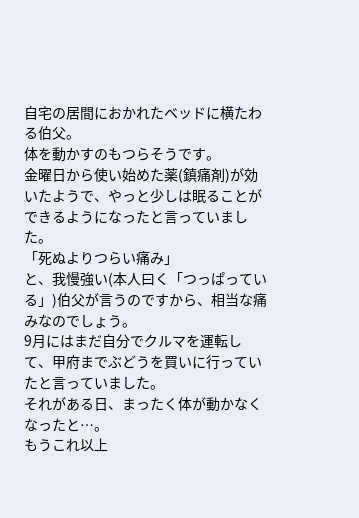自宅の居間におかれたベッドに横たわる伯父。
体を動かすのもつらそうです。
金曜日から使い始めた薬(鎮痛剤)が効いたようで、やっと少しは眠ることができるようになったと言っていました。
「死ぬよりつらい痛み」
と、我慢強い(本人曰く「つっぱっている」)伯父が言うのですから、相当な痛みなのでしょう。
9月にはまだ自分でクルマを運転して、甲府までぶどうを買いに行っていたと言っていました。
それがある日、まったく体が動かなくなったと…。
もうこれ以上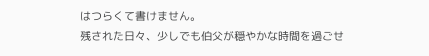はつらくて書けません。
残された日々、少しでも伯父が穏やかな時間を過ごせ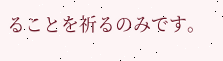ることを祈るのみです。